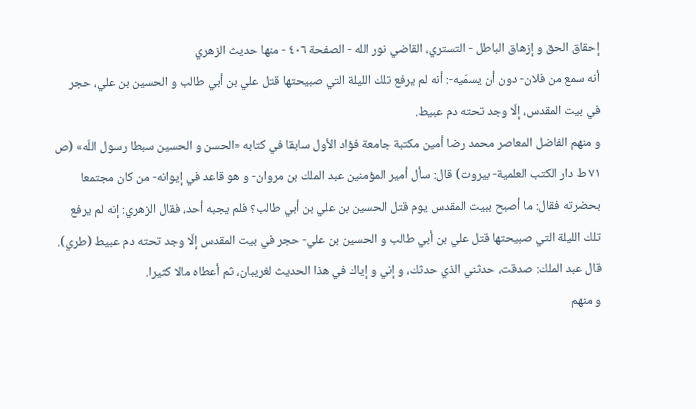إحقاق الحق و إزهاق الباطل - التستري، القاضي نور الله - الصفحة ٤٠٦ - منها حديث الزهري
أنه سمع من فلان- دون أن يسمّيه-: أنه لم يرفع تلك الليلة التي صبيحتها قتل علي بن أبي طالب و الحسين بن علي، حجر في بيت المقدس، إلّا وجد تحته دم عبيط.
و منهم الفاضل المعاصر محمد رضا أمين مكتبة جامعة فؤاد الأول سابقا في كتابه «الحسن و الحسين سبطا رسول اللّه» (ص ٧١ ط دار الكتب العلمية- بيروت) قال: سأل أمير المؤمنين عبد الملك بن مروان- و هو قاعد في إيوانه- من كان مجتمعا بحضرته فقال: ما أصبح ببيت المقدس يوم قتل الحسين بن علي بن أبي طالب؟ فلم يجبه أحد، فقال الزهري: إنه لم يرفع تلك الليلة التي صبيحتها قتل علي بن أبي طالب و الحسين بن علي- حجر في بيت المقدس إلّا وجد تحته دم عبيط (طري). قال عبد الملك: صدقت، حدثني الذي حدثك، و إني و إياك في هذا الحديث لغريبان، ثم أعطاه مالا كثيرا.
و منهم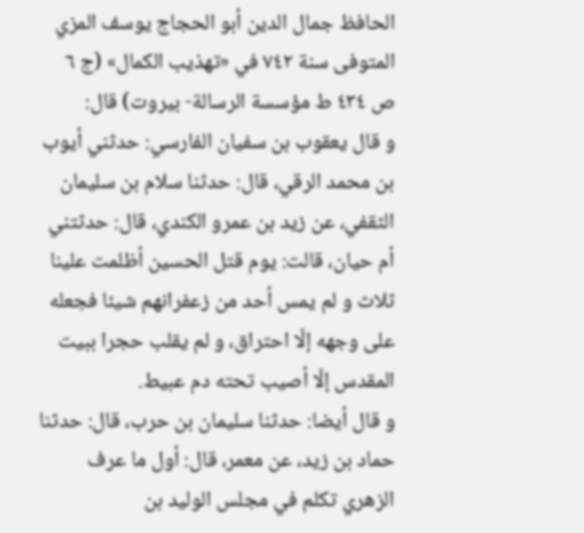الحافظ جمال الدين أبو الحجاج يوسف المزي المتوفى سنة ٧٤٢ في «تهذيب الكمال» (ج ٦ ص ٤٣٤ ط مؤسسة الرسالة- بيروت) قال:
و قال يعقوب بن سفيان الفارسي: حدثني أيوب بن محمد الرقي، قال: حدثنا سلام بن سليمان الثقفي، عن زيد بن عمرو الكندي، قال: حدثتني أم حيان، قالت: يوم قتل الحسين أظلمت علينا ثلاث و لم يمس أحد من زعفرانهم شيئا فجعله على وجهه إلّا احتراق، و لم يقلب حجرا ببيت المقدس إلّا أصيب تحته دم عبيط.
و قال أيضا: حدثنا سليمان بن حرب، قال: حدثنا حماد بن زيد، عن معمر، قال: أول ما عرف الزهري تكلم في مجلس الوليد بن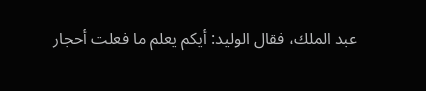عبد الملك، فقال الوليد: أيكم يعلم ما فعلت أحجار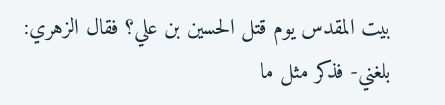بيت المقدس يوم قتل الحسين بن علي؟ فقال الزهري: بلغني- فذكر مثل ما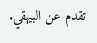تقدم عن البيهقي.